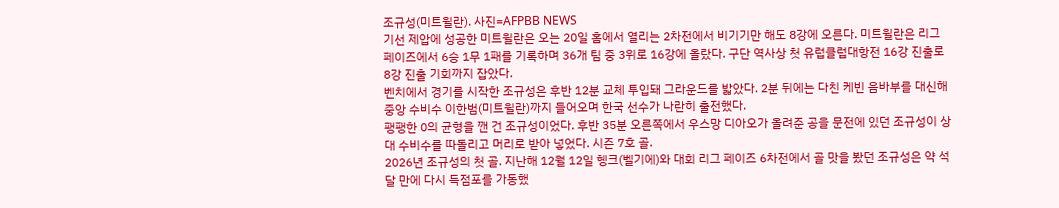조규성(미트윌란). 사진=AFPBB NEWS
기선 제압에 성공한 미트윌란은 오는 20일 홈에서 열리는 2차전에서 비기기만 해도 8강에 오른다. 미트윌란은 리그 페이즈에서 6승 1무 1패를 기록하며 36개 팀 중 3위로 16강에 올랐다. 구단 역사상 첫 유럽클럽대항전 16강 진출로 8강 진출 기회까지 잡았다.
벤치에서 경기를 시작한 조규성은 후반 12분 교체 투입돼 그라운드를 밟았다. 2분 뒤에는 다친 케빈 음바부를 대신해 중앙 수비수 이한범(미트윌란)까지 들어오며 한국 선수가 나란히 출전했다.
팽팽한 0의 균형을 깬 건 조규성이었다. 후반 35분 오른쪽에서 우스망 디아오가 올려준 공을 문전에 있던 조규성이 상대 수비수를 따돌리고 머리로 받아 넣었다. 시즌 7호 골.
2026년 조규성의 첫 골. 지난해 12월 12일 헹크(벨기에)와 대회 리그 페이즈 6차전에서 골 맛을 봤던 조규성은 약 석 달 만에 다시 득점포를 가동했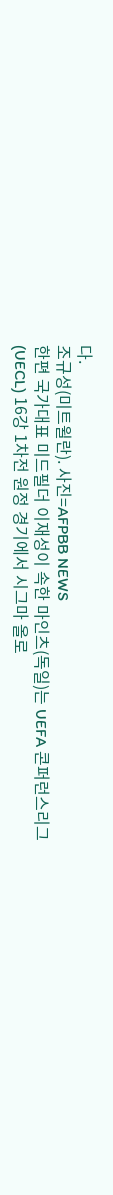다.
조규성(미트윌란). 사진=AFPBB NEWS
한편 국가대표 미드필더 이재성이 속한 마인츠(독일)는 UEFA 콘퍼런스리그(UECL) 16강 1차전 원정 경기에서 시그마 올로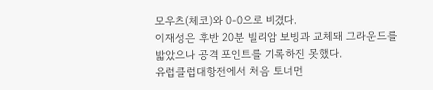모우츠(체코)와 0-0으로 비겼다.
이재성은 후반 20분 빌리암 보빙과 교체돼 그라운드를 밟았으나 공격 포인트를 기록하진 못했다.
유럽클럽대항전에서 처음 토너먼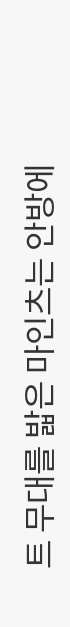트 무대를 밟은 마인츠는 안방에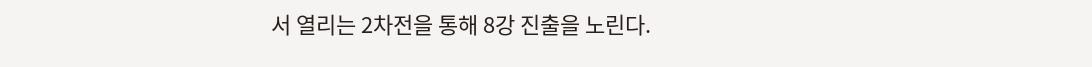서 열리는 2차전을 통해 8강 진출을 노린다.